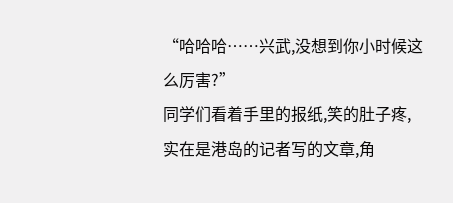“哈哈哈……兴武,没想到你小时候这么厉害?”
同学们看着手里的报纸,笑的肚子疼,实在是港岛的记者写的文章,角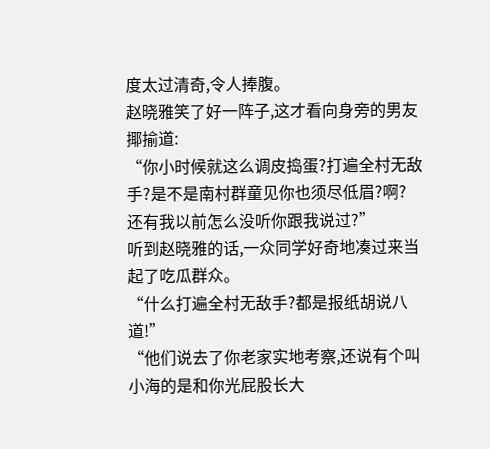度太过清奇,令人捧腹。
赵晓雅笑了好一阵子,这才看向身旁的男友揶揄道:
“你小时候就这么调皮捣蛋?打遍全村无敌手?是不是南村群童见你也须尽低眉?啊?
还有我以前怎么没听你跟我说过?”
听到赵晓雅的话,一众同学好奇地凑过来当起了吃瓜群众。
“什么打遍全村无敌手?都是报纸胡说八道!”
“他们说去了你老家实地考察,还说有个叫小海的是和你光屁股长大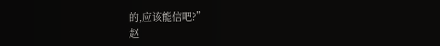的,应该能信吧?”
赵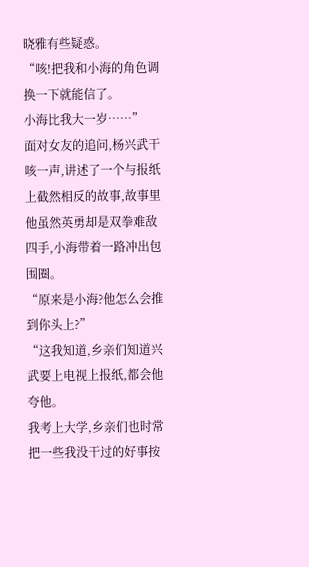晓雅有些疑惑。
“咳!把我和小海的角色调换一下就能信了。
小海比我大一岁……”
面对女友的追问,杨兴武干咳一声,讲述了一个与报纸上截然相反的故事,故事里他虽然英勇却是双拳难敌四手,小海带着一路冲出包围圈。
“原来是小海?他怎么会推到你头上?”
“这我知道,乡亲们知道兴武要上电视上报纸,都会他夸他。
我考上大学,乡亲们也时常把一些我没干过的好事按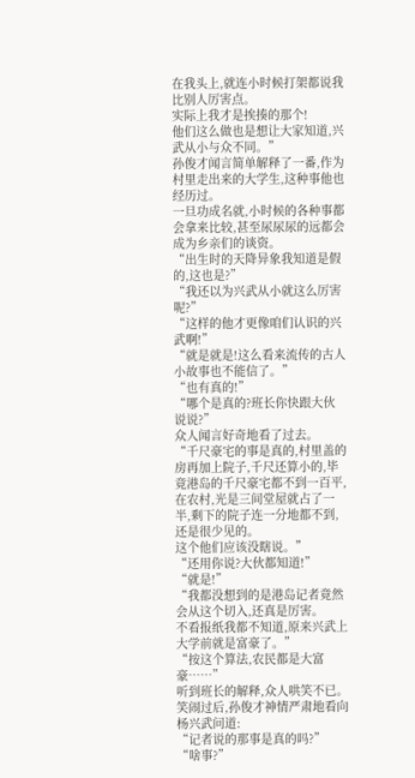在我头上,就连小时候打架都说我比别人厉害点。
实际上我才是挨揍的那个!
他们这么做也是想让大家知道,兴武从小与众不同。”
孙俊才闻言简单解释了一番,作为村里走出来的大学生,这种事他也经历过。
一旦功成名就,小时候的各种事都会拿来比较,甚至尿尿尿的远都会成为乡亲们的谈资。
“出生时的天降异象我知道是假的,这也是?”
“我还以为兴武从小就这么厉害呢?”
“这样的他才更像咱们认识的兴武啊!”
“就是就是!这么看来流传的古人小故事也不能信了。”
“也有真的!”
“哪个是真的?班长你快跟大伙说说?”
众人闻言好奇地看了过去。
“千尺豪宅的事是真的,村里盖的房再加上院子,千尺还算小的,毕竟港岛的千尺豪宅都不到一百平,在农村,光是三间堂屋就占了一半,剩下的院子连一分地都不到,还是很少见的。
这个他们应该没瞎说。”
“还用你说?大伙都知道!”
“就是!”
“我都没想到的是港岛记者竟然会从这个切入,还真是厉害。
不看报纸我都不知道,原来兴武上大学前就是富豪了。”
“按这个算法,农民都是大富豪……”
听到班长的解释,众人哄笑不已。
笑闹过后,孙俊才神情严肃地看向杨兴武问道:
“记者说的那事是真的吗?”
“啥事?”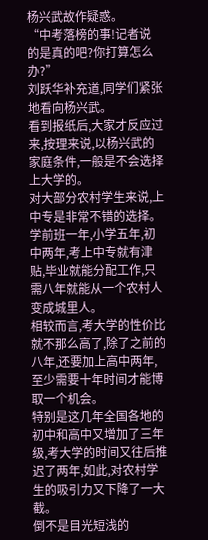杨兴武故作疑惑。
“中考落榜的事!记者说的是真的吧?你打算怎么办?”
刘跃华补充道,同学们紧张地看向杨兴武。
看到报纸后,大家才反应过来,按理来说,以杨兴武的家庭条件,一般是不会选择上大学的。
对大部分农村学生来说,上中专是非常不错的选择。
学前班一年,小学五年,初中两年,考上中专就有津贴,毕业就能分配工作,只需八年就能从一个农村人变成城里人。
相较而言,考大学的性价比就不那么高了,除了之前的八年,还要加上高中两年,至少需要十年时间才能博取一个机会。
特别是这几年全国各地的初中和高中又增加了三年级,考大学的时间又往后推迟了两年,如此,对农村学生的吸引力又下降了一大截。
倒不是目光短浅的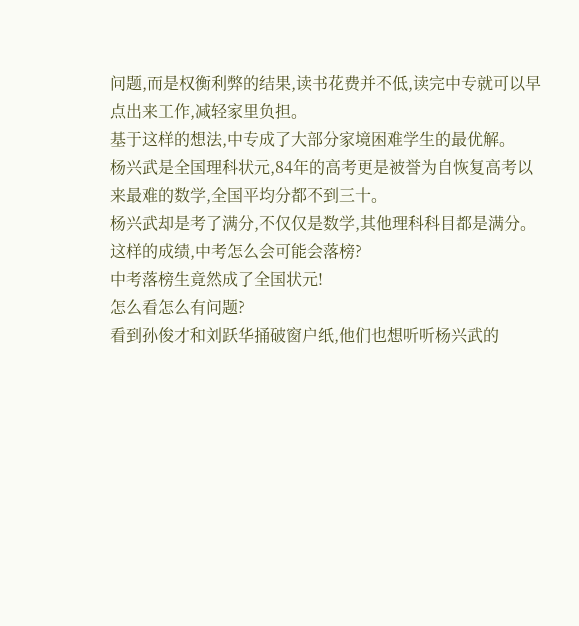问题,而是权衡利弊的结果,读书花费并不低,读完中专就可以早点出来工作,减轻家里负担。
基于这样的想法,中专成了大部分家境困难学生的最优解。
杨兴武是全国理科状元,84年的高考更是被誉为自恢复高考以来最难的数学,全国平均分都不到三十。
杨兴武却是考了满分,不仅仅是数学,其他理科科目都是满分。
这样的成绩,中考怎么会可能会落榜?
中考落榜生竟然成了全国状元!
怎么看怎么有问题?
看到孙俊才和刘跃华捅破窗户纸,他们也想听听杨兴武的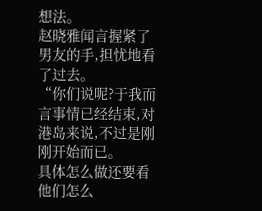想法。
赵晓雅闻言握紧了男友的手,担忧地看了过去。
“你们说呢?于我而言事情已经结束,对港岛来说,不过是刚刚开始而已。
具体怎么做还要看他们怎么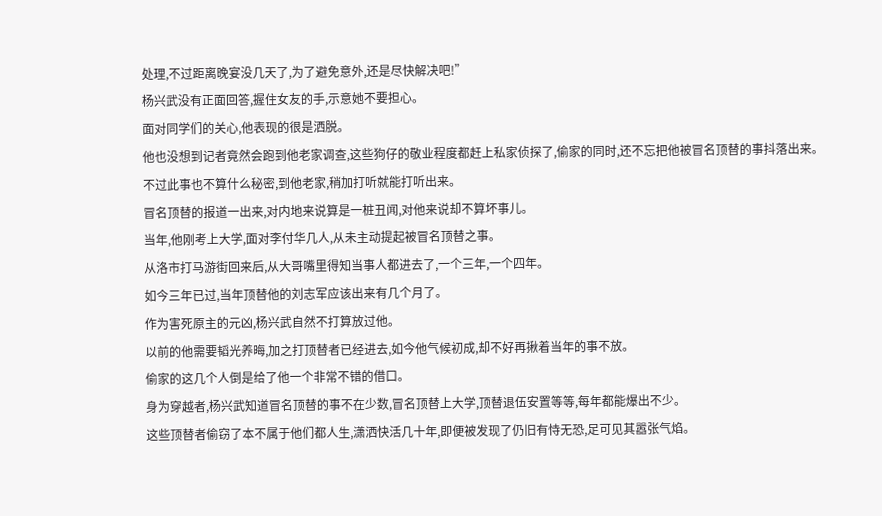处理,不过距离晚宴没几天了,为了避免意外,还是尽快解决吧!”
杨兴武没有正面回答,握住女友的手,示意她不要担心。
面对同学们的关心,他表现的很是洒脱。
他也没想到记者竟然会跑到他老家调查,这些狗仔的敬业程度都赶上私家侦探了,偷家的同时,还不忘把他被冒名顶替的事抖落出来。
不过此事也不算什么秘密,到他老家,稍加打听就能打听出来。
冒名顶替的报道一出来,对内地来说算是一桩丑闻,对他来说却不算坏事儿。
当年,他刚考上大学,面对李付华几人,从未主动提起被冒名顶替之事。
从洛市打马游街回来后,从大哥嘴里得知当事人都进去了,一个三年,一个四年。
如今三年已过,当年顶替他的刘志军应该出来有几个月了。
作为害死原主的元凶,杨兴武自然不打算放过他。
以前的他需要韬光养晦,加之打顶替者已经进去,如今他气候初成,却不好再揪着当年的事不放。
偷家的这几个人倒是给了他一个非常不错的借口。
身为穿越者,杨兴武知道冒名顶替的事不在少数,冒名顶替上大学,顶替退伍安置等等,每年都能爆出不少。
这些顶替者偷窃了本不属于他们都人生,潇洒快活几十年,即便被发现了仍旧有恃无恐,足可见其嚣张气焰。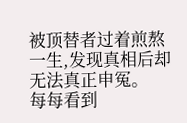被顶替者过着煎熬一生,发现真相后却无法真正申冤。
每每看到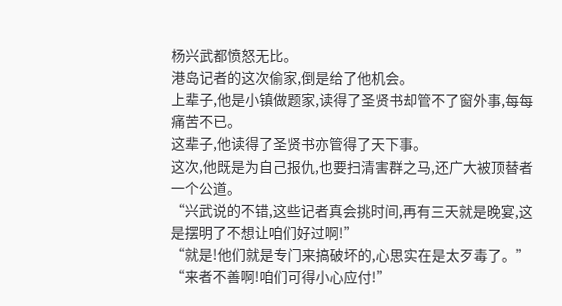杨兴武都愤怒无比。
港岛记者的这次偷家,倒是给了他机会。
上辈子,他是小镇做题家,读得了圣贤书却管不了窗外事,每每痛苦不已。
这辈子,他读得了圣贤书亦管得了天下事。
这次,他既是为自己报仇,也要扫清害群之马,还广大被顶替者一个公道。
“兴武说的不错,这些记者真会挑时间,再有三天就是晚宴,这是摆明了不想让咱们好过啊!”
“就是!他们就是专门来搞破坏的,心思实在是太歹毒了。”
“来者不善啊!咱们可得小心应付!”